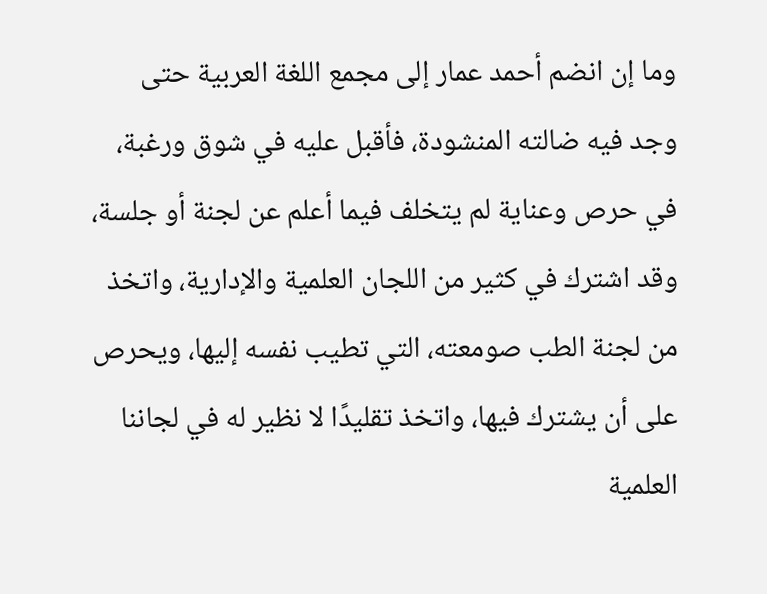وما إن انضم أحمد عمار إلى مجمع اللغة العربية حتى وجد فيه ضالته المنشودة، فأقبل عليه في شوق ورغبة، في حرص وعناية لم يتخلف فيما أعلم عن لجنة أو جلسة، وقد اشترك في كثير من اللجان العلمية والإدارية، واتخذ من لجنة الطب صومعته، التي تطيب نفسه إليها، ويحرص على أن يشترك فيها، واتخذ تقليدًا لا نظير له في لجاننا العلمية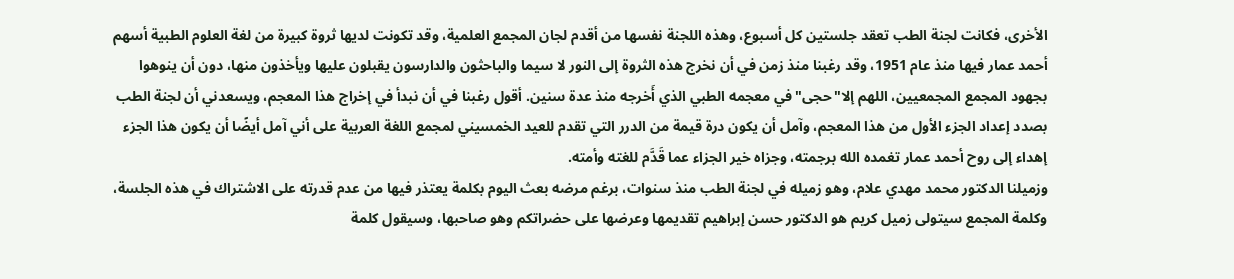الأخرى، فكانت لجنة الطب تعقد جلستين كل أسبوع، وهذه اللجنة نفسها من أقدم لجان المجمع العلمية، وقد تكونت لديها ثروة كبيرة من لغة العلوم الطبية أسهم أحمد عمار فيها منذ عام 1951، وقد رغبنا منذ زمن في أن نخرج هذه الثروة إلى النور لا سيما والباحثون والدارسون يقبلون عليها ويأخذون منها، دون أن ينوهوا بجهود المجمع المجمعيين، اللهم إلا"حجى"في معجمه الطبي الذي أَخرجه منذ عدة سنين. أقول رغبنا في أن نبدأ في إخراج هذا المعجم، ويسعدني أن لجنة الطب بصدد إعداد الجزء الأول من هذا المعجم، وآمل أن يكون درة قيمة من الدرر التي تقدم للعيد الخمسيني لمجمع اللغة العربية على أني آمل أيضًا أن يكون هذا الجزء إهداء إلى روح أحمد عمار تغمده الله برجمته، وجزاه خير الجزاء عما قَدَّم للغته وأمته.
وزميلنا الدكتور محمد مهدي علام، وهو زميله في لجنة الطب منذ سنوات، برغم مرضه بعث اليوم بكلمة يعتذر فيها من عدم قدرته على الاشتراك في هذه الجلسة، وكلمة المجمع سيتولى زميل كريم هو الدكتور حسن إبراهيم تقديمها وعرضها على حضراتكم وهو صاحبها، وسيقول كلمة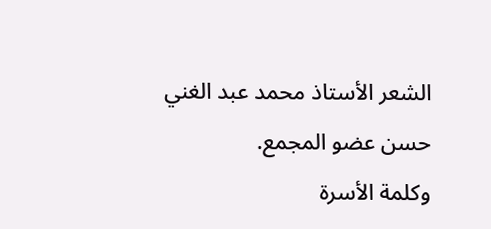الشعر الأستاذ محمد عبد الغني حسن عضو المجمع.
وكلمة الأسرة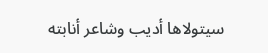سيتولاها أديب وشاعر أنابته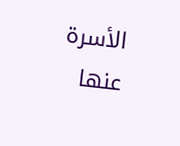الأسرة عنها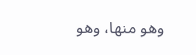وهو منها، وهو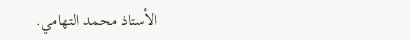الأستاذ محمد التهامي.